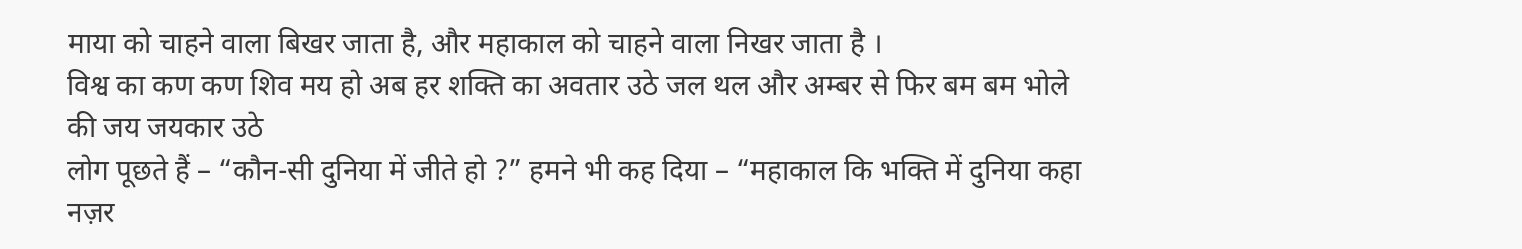माया को चाहने वाला बिखर जाता है, और महाकाल को चाहने वाला निखर जाता है ।
विश्व का कण कण शिव मय हो अब हर शक्ति का अवतार उठे जल थल और अम्बर से फिर बम बम भोले की जय जयकार उठे
लोग पूछते हैं – “कौन-सी दुनिया में जीते हो ?” हमने भी कह दिया – “महाकाल कि भक्ति में दुनिया कहा नज़र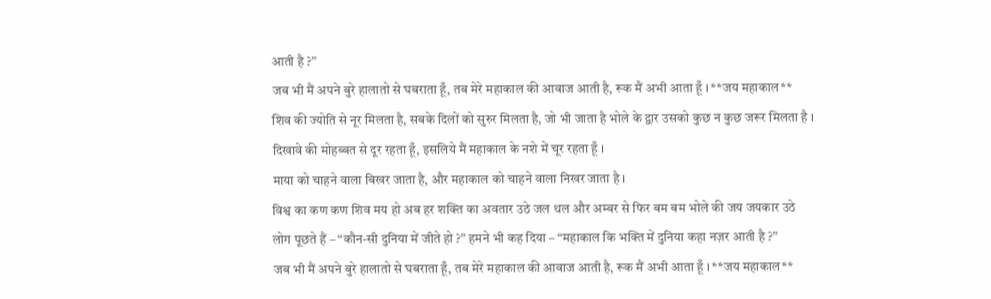आती है ?”
जब भी मैं अपने बुरे हालातो से घबराता हूँ, तब मेरे महाकाल की आवाज आती है, रूक मैं अभी आता हूँ । **जय महाकाल**
शिव की ज्योति से नूर मिलता है, सबके दिलों को सुरुर मिलता है, जो भी जाता है भोले के द्वार उसको कुछ न कुछ जरूर मिलता है ।
दिखावे की मोहब्बत से दूर रहता हूँ, इसलिये मैं महाकाल के नशे में चूर रहता हूँ ।
माया को चाहने वाला बिखर जाता है, और महाकाल को चाहने वाला निखर जाता है ।
विश्व का कण कण शिव मय हो अब हर शक्ति का अवतार उठे जल थल और अम्बर से फिर बम बम भोले की जय जयकार उठे
लोग पूछते हैं – “कौन-सी दुनिया में जीते हो ?” हमने भी कह दिया – “महाकाल कि भक्ति में दुनिया कहा नज़र आती है ?”
जब भी मैं अपने बुरे हालातो से घबराता हूँ, तब मेरे महाकाल की आवाज आती है, रूक मैं अभी आता हूँ । **जय महाकाल**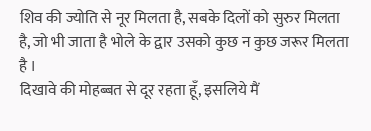शिव की ज्योति से नूर मिलता है, सबके दिलों को सुरुर मिलता है, जो भी जाता है भोले के द्वार उसको कुछ न कुछ जरूर मिलता है ।
दिखावे की मोहब्बत से दूर रहता हूँ, इसलिये मैं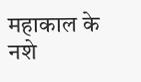महाकाल के नशे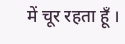में चूर रहता हूँ ।